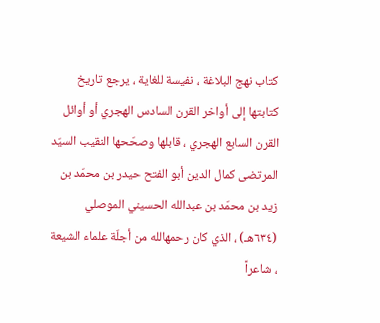كتاب نهج البلاغة ، نفيسة للغاية ، يرجع تاريخ كتابتها إلى أواخر القرن السادس الهجري أو أوائل القرن السابع الهجري ، قابلها وصحّحها النقيب السيّد المرتضى كمال الدين أبو الفتح حيدر بن محمّد بن زيد بن محمّد بن عبدالله الحسيني الموصلي (٦٣٤هـ) ، الذي كان رحمهالله من أجلّة علماء الشيعة ، شاعراً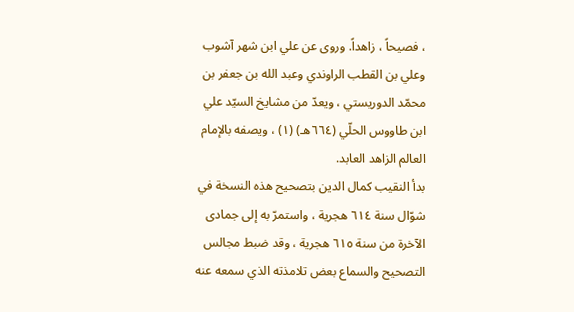، فصيحاً ، زاهداً. وروى عن علي ابن شهر آشوب وعلي بن القطب الراوندي وعبد الله بن جعفر بن محمّد الدوريستي ، ويعدّ من مشايخ السيّد علي ابن طاووس الحلّي (٦٦٤هـ) (١) ، ويصفه بالإمام العالم الزاهد العابد.
بدأ النقيب كمال الدين بتصحيح هذه النسخة في شوّال سنة ٦١٤ هجرية ، واستمرّ به إلى جمادى الآخرة من سنة ٦١٥ هجرية ، وقد ضبط مجالس التصحيح والسماع بعض تلامذته الذي سمعه عنه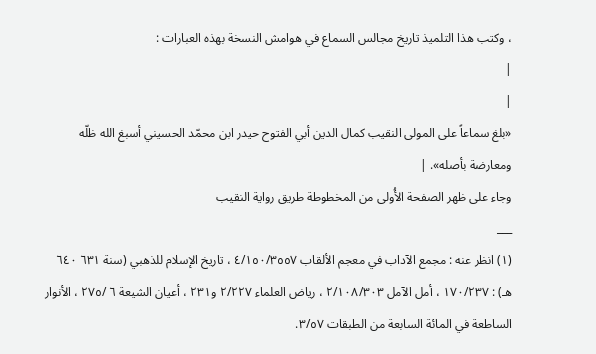، وكتب هذا التلميذ تاريخ مجالس السماع في هوامش النسخة بهذه العبارات :
|
|
«بلغ سماعاً على المولى النقيب كمال الدين أبي الفتوح حيدر ابن محمّد الحسيني أسبغ الله ظلّه ومعارضة بأصله». |
وجاء على ظهر الصفحة الأُولى من المخطوطة طريق رواية النقيب
___
(١) انظر عنه : مجمع الآداب في معجم الألقاب ٤/١٥٠/٣٥٥٧ ، تاريخ الإسلام للذهبي (سنة ٦٣١ ٦٤٠ هـ) : ١٧٠/٢٣٧ ، أمل الآمل ٢/١٠٨/٣٠٣ ، رياض العلماء ٢/٢٢٧ و٢٣١ ، أعيان الشيعة ٦ /٢٧٥ ، الأنوار الساطعة في المائة السابعة من الطبقات ٣/٥٧.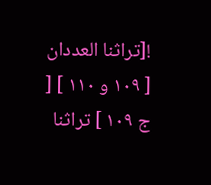![تراثنا العددان [ ١٠٩ و ١١٠ ] [ ج ١٠٩ ] تراثنا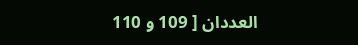العددان [ 109 و 110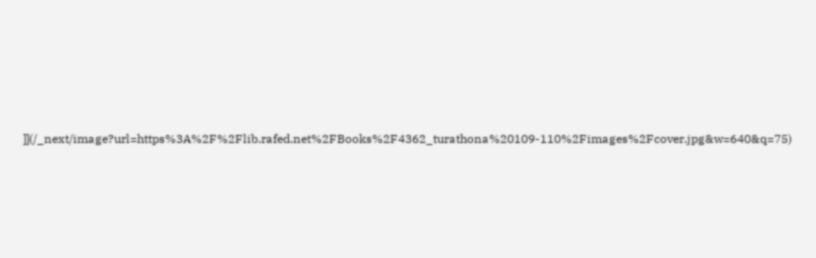]](/_next/image?url=https%3A%2F%2Flib.rafed.net%2FBooks%2F4362_turathona%20109-110%2Fimages%2Fcover.jpg&w=640&q=75)